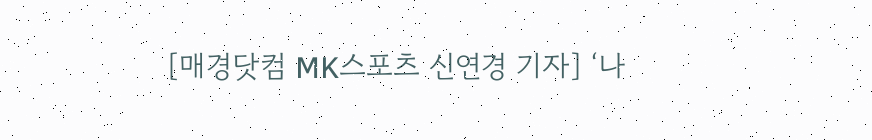[매경닷컴 MK스포츠 신연경 기자] ‘나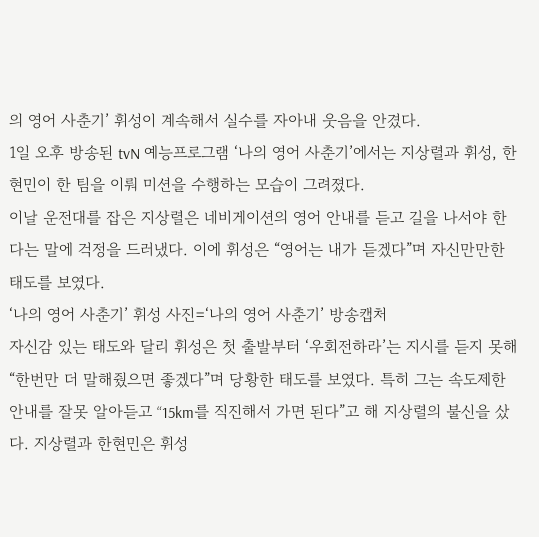의 영어 사춘기’ 휘성이 계속해서 실수를 자아내 웃음을 안겼다.
1일 오후 방송된 tvN 예능프로그램 ‘나의 영어 사춘기’에서는 지상렬과 휘성, 한현민이 한 팀을 이뤄 미션을 수행하는 모습이 그려졌다.
이날 운전대를 잡은 지상렬은 네비게이션의 영어 안내를 듣고 길을 나서야 한다는 말에 걱정을 드러냈다. 이에 휘성은 “영어는 내가 듣겠다”며 자신만만한 태도를 보였다.
‘나의 영어 사춘기’ 휘성 사진=‘나의 영어 사춘기’ 방송캡처
자신감 있는 태도와 달리 휘성은 첫 출발부터 ‘우회전하라’는 지시를 듣지 못해 “한번만 더 말해줬으면 좋겠다”며 당황한 태도를 보였다. 특히 그는 속도제한 안내를 잘못 알아듣고 “15km를 직진해서 가면 된다”고 해 지상렬의 불신을 샀다. 지상렬과 한현민은 휘성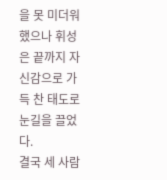을 못 미더워 했으나 휘성은 끝까지 자신감으로 가득 찬 태도로 눈길을 끌었다.
결국 세 사람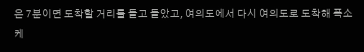은 7분이면 도착할 거리를 돌고 돌았고, 여의도에서 다시 여의도로 도착해 폭소케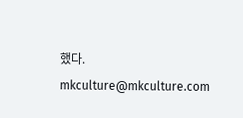했다. mkculture@mkculture.com